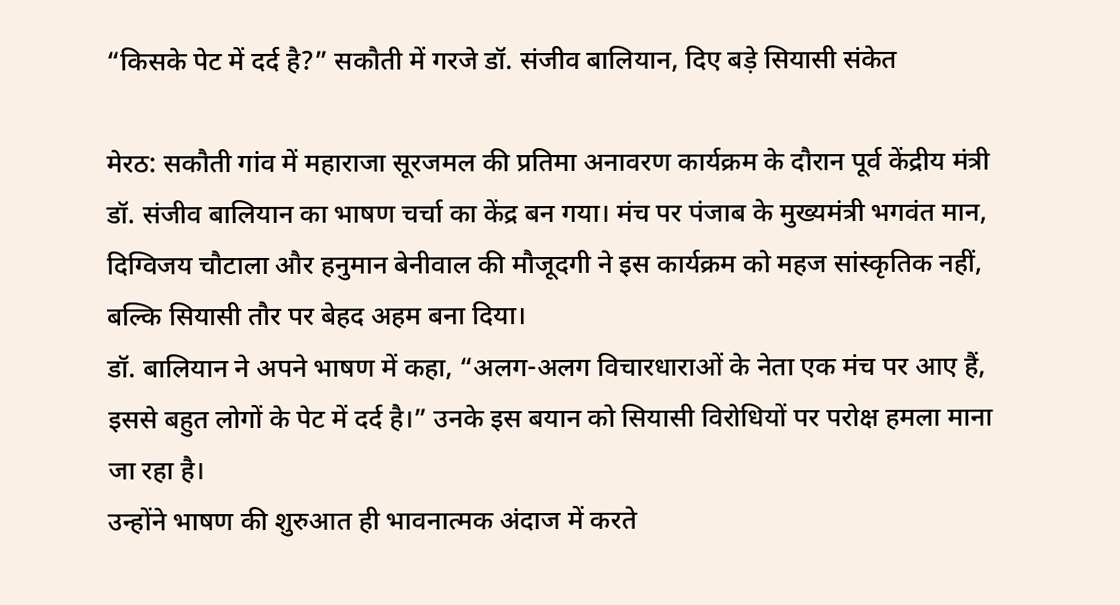“किसके पेट में दर्द है?” सकौती में गरजे डॉ. संजीव बालियान, दिए बड़े सियासी संकेत

मेरठ: सकौती गांव में महाराजा सूरजमल की प्रतिमा अनावरण कार्यक्रम के दौरान पूर्व केंद्रीय मंत्री डॉ. संजीव बालियान का भाषण चर्चा का केंद्र बन गया। मंच पर पंजाब के मुख्यमंत्री भगवंत मान, दिग्विजय चौटाला और हनुमान बेनीवाल की मौजूदगी ने इस कार्यक्रम को महज सांस्कृतिक नहीं, बल्कि सियासी तौर पर बेहद अहम बना दिया।
डॉ. बालियान ने अपने भाषण में कहा, “अलग-अलग विचारधाराओं के नेता एक मंच पर आए हैं, इससे बहुत लोगों के पेट में दर्द है।” उनके इस बयान को सियासी विरोधियों पर परोक्ष हमला माना जा रहा है।
उन्होंने भाषण की शुरुआत ही भावनात्मक अंदाज में करते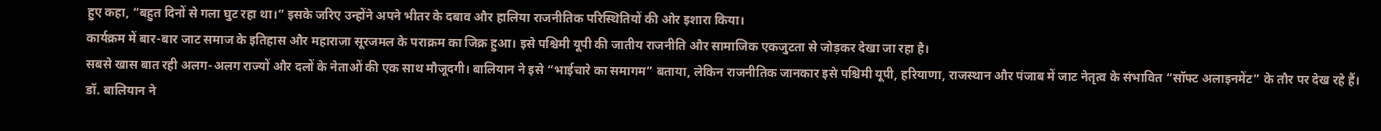हुए कहा, “बहुत दिनों से गला घुट रहा था।” इसके जरिए उन्होंने अपने भीतर के दबाव और हालिया राजनीतिक परिस्थितियों की ओर इशारा किया।
कार्यक्रम में बार-बार जाट समाज के इतिहास और महाराजा सूरजमल के पराक्रम का जिक्र हुआ। इसे पश्चिमी यूपी की जातीय राजनीति और सामाजिक एकजुटता से जोड़कर देखा जा रहा है।
सबसे खास बात रही अलग-अलग राज्यों और दलों के नेताओं की एक साथ मौजूदगी। बालियान ने इसे “भाईचारे का समागम” बताया, लेकिन राजनीतिक जानकार इसे पश्चिमी यूपी, हरियाणा, राजस्थान और पंजाब में जाट नेतृत्व के संभावित “सॉफ्ट अलाइनमेंट” के तौर पर देख रहे हैं।
डॉ. बालियान ने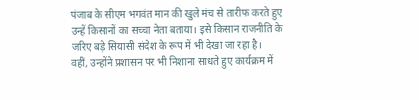पंजाब के सीएम भगवंत मान की खुले मंच से तारीफ करते हुए उन्हें किसानों का सच्चा नेता बताया। इसे किसान राजनीति के जरिए बड़े सियासी संदेश के रूप में भी देखा जा रहा है।
वहीं, उन्होंने प्रशासन पर भी निशाना साधते हुए कार्यक्रम में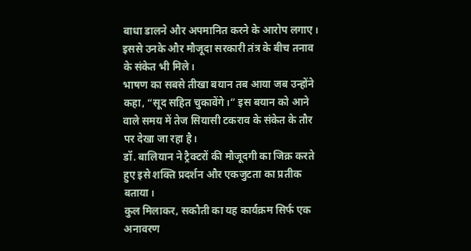बाधा डालने और अपमानित करने के आरोप लगाए। इससे उनके और मौजूदा सरकारी तंत्र के बीच तनाव के संकेत भी मिले।
भाषण का सबसे तीखा बयान तब आया जब उन्होंने कहा, “सूद सहित चुकावेंगे।” इस बयान को आने वाले समय में तेज सियासी टकराव के संकेत के तौर पर देखा जा रहा है।
डॉ. बालियान ने ट्रैक्टरों की मौजूदगी का जिक्र करते हुए इसे शक्ति प्रदर्शन और एकजुटता का प्रतीक बताया।
कुल मिलाकर, सकौती का यह कार्यक्रम सिर्फ एक अनावरण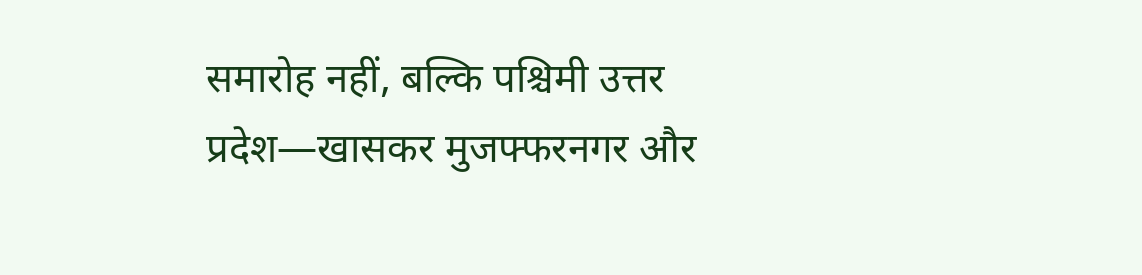समारोह नहीं, बल्कि पश्चिमी उत्तर प्रदेश—खासकर मुजफ्फरनगर और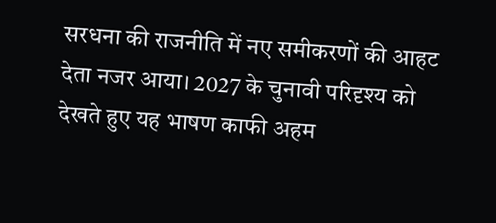सरधना की राजनीति में नए समीकरणों की आहट देता नजर आया। 2027 के चुनावी परिदृश्य को देखते हुए यह भाषण काफी अहम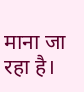माना जा रहा है।